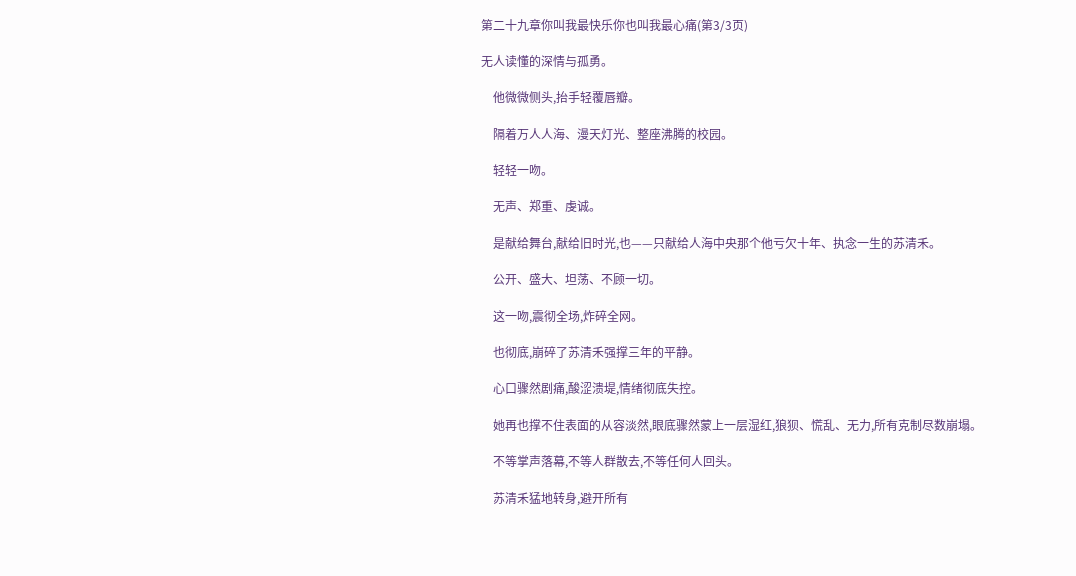第二十九章你叫我最快乐你也叫我最心痛(第3/3页)

无人读懂的深情与孤勇。

    他微微侧头,抬手轻覆唇瓣。

    隔着万人人海、漫天灯光、整座沸腾的校园。

    轻轻一吻。

    无声、郑重、虔诚。

    是献给舞台,献给旧时光,也——只献给人海中央那个他亏欠十年、执念一生的苏清禾。

    公开、盛大、坦荡、不顾一切。

    这一吻,震彻全场,炸碎全网。

    也彻底,崩碎了苏清禾强撑三年的平静。

    心口骤然剧痛,酸涩溃堤,情绪彻底失控。

    她再也撑不住表面的从容淡然,眼底骤然蒙上一层湿红,狼狈、慌乱、无力,所有克制尽数崩塌。

    不等掌声落幕,不等人群散去,不等任何人回头。

    苏清禾猛地转身,避开所有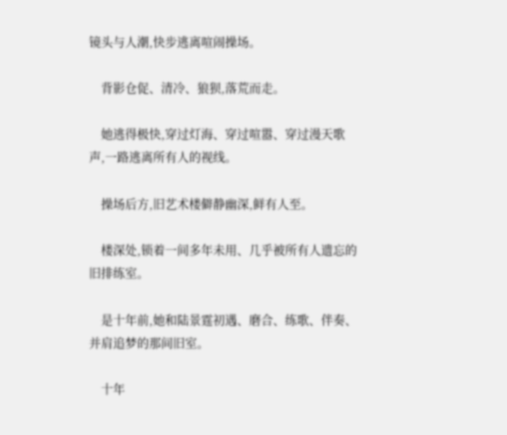镜头与人潮,快步逃离喧闹操场。

    背影仓促、清冷、狼狈,落荒而走。

    她逃得极快,穿过灯海、穿过喧嚣、穿过漫天歌声,一路逃离所有人的视线。

    操场后方,旧艺术楼僻静幽深,鲜有人至。

    楼深处,锁着一间多年未用、几乎被所有人遗忘的旧排练室。

    是十年前,她和陆景霆初遇、磨合、练歌、伴奏、并肩追梦的那间旧室。

    十年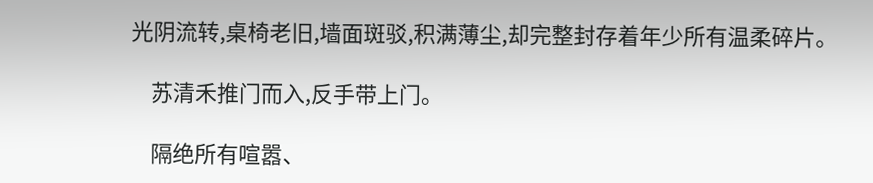光阴流转,桌椅老旧,墙面斑驳,积满薄尘,却完整封存着年少所有温柔碎片。

    苏清禾推门而入,反手带上门。

    隔绝所有喧嚣、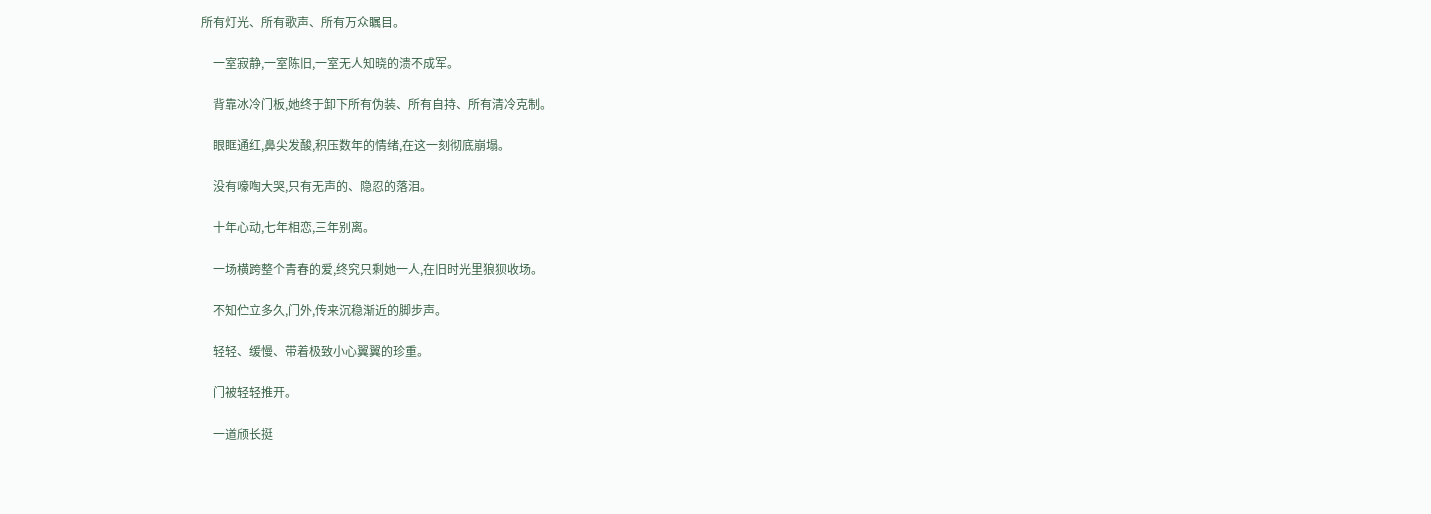所有灯光、所有歌声、所有万众瞩目。

    一室寂静,一室陈旧,一室无人知晓的溃不成军。

    背靠冰冷门板,她终于卸下所有伪装、所有自持、所有清冷克制。

    眼眶通红,鼻尖发酸,积压数年的情绪,在这一刻彻底崩塌。

    没有嚎啕大哭,只有无声的、隐忍的落泪。

    十年心动,七年相恋,三年别离。

    一场横跨整个青春的爱,终究只剩她一人,在旧时光里狼狈收场。

    不知伫立多久,门外,传来沉稳渐近的脚步声。

    轻轻、缓慢、带着极致小心翼翼的珍重。

    门被轻轻推开。

    一道颀长挺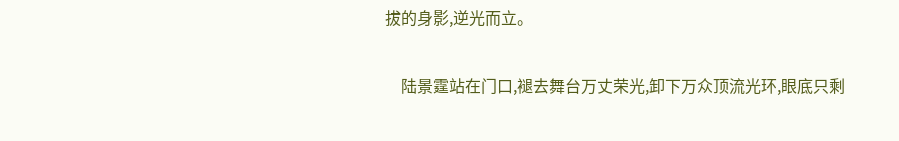拔的身影,逆光而立。

    陆景霆站在门口,褪去舞台万丈荣光,卸下万众顶流光环,眼底只剩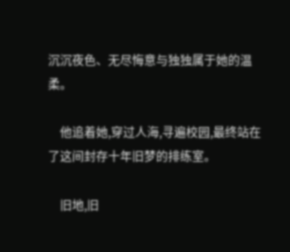沉沉夜色、无尽悔意与独独属于她的温柔。

    他追着她,穿过人海,寻遍校园,最终站在了这间封存十年旧梦的排练室。

    旧地,旧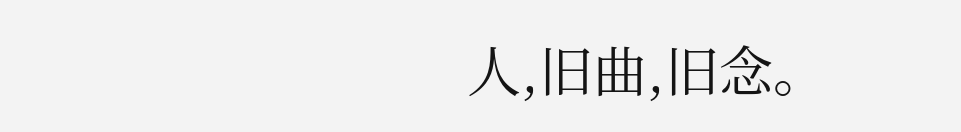人,旧曲,旧念。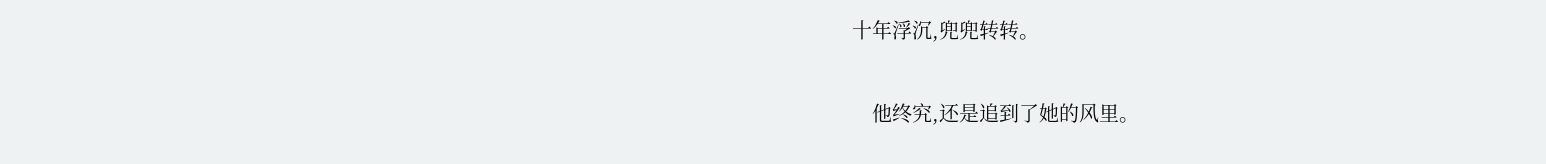十年浮沉,兜兜转转。

    他终究,还是追到了她的风里。